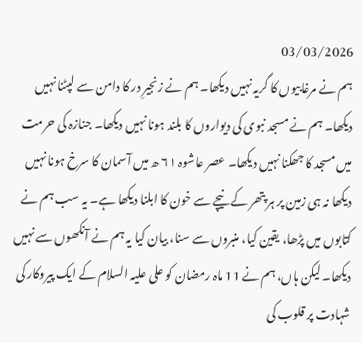03/03/2026
ہم نے مرغابیوں کا گریہ نہیں دیکھا۔ ہم نے زنجیرِ در کا دامن سے لپٹنا نہیں دیکھا۔ ہم نے مسجد نبوی کی دیواروں کا بلند ہونا نہیں دیکھا۔ جنازہ کی حرمت میں مسجد کا جھکنا نہیں دیکھا۔ عصر عاشوہ ٦١ ھ میں آسمان کا سرخ ہونا نہیں دیکھا نہ ہی زمین پر ہر پتھر کے نیچے سے خون کا ابلنا دیکھا ہے۔ یہ سب ہم نے کتابوں میں پڑھا، یقین کیا، منبروں سے سنا، بیان کیا یہ ہم نے آنکھوں سے نہیں دیکھا۔ لیکن ہاں، ہم نے 11 ماہ رمضان کو علی علیہ السلام کے ایک پیروکار کی شہادت پر قلوب کی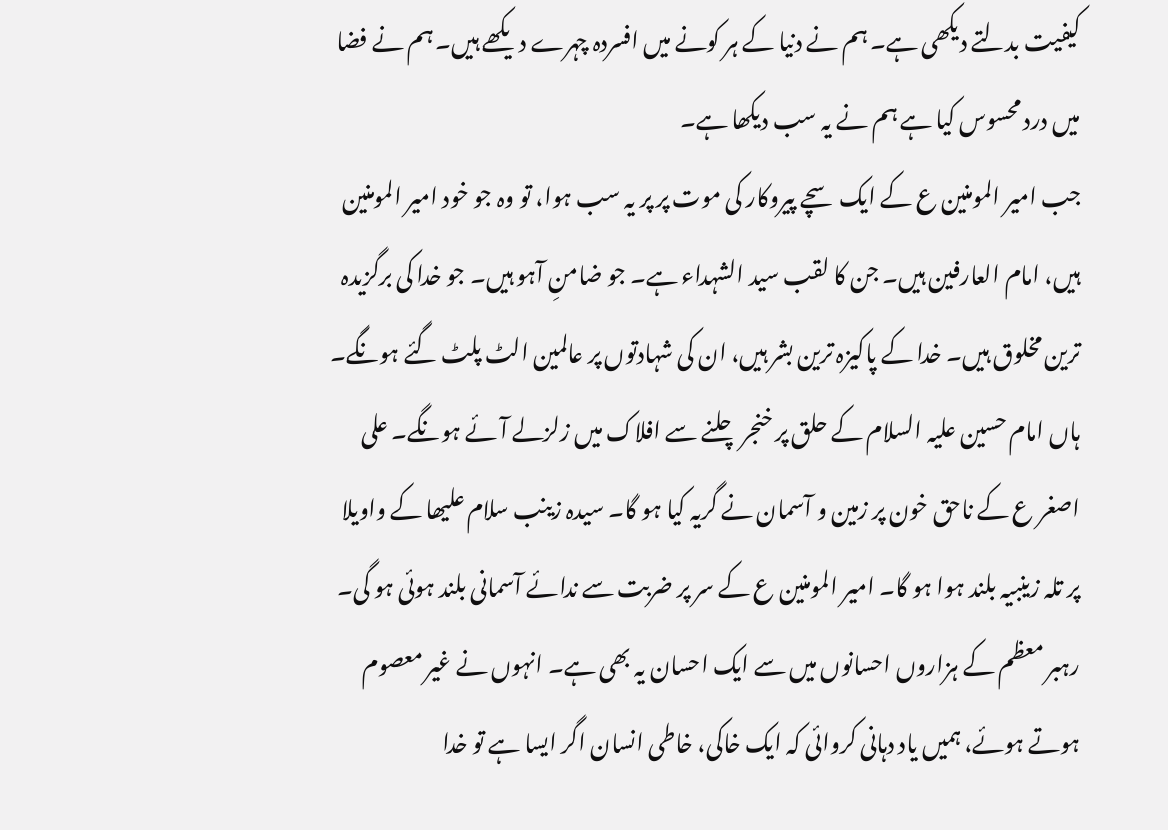کیفیت بدلتے دیکھی ہے۔ ہم نے دنیا کے ہر کونے میں افسردہ چہرے دیکھے ہیں۔ ہم نے فضا میں درد محسوس کیا ہے ہم نے یہ سب دیکھا ہے۔
جب امیر المومنین ع کے ایک سچے پیروکار کی موت پر پر یہ سب ہوا، تو وہ جو خود امیر المومنین ہیں، امام العارفین ہیں۔ جن کا لقب سید الشہداء ہے۔ جو ضامنِ آہو ہیں۔ جو خدا کی برگزیدہ ترین مخلوق ہیں۔ خدا کے پاکیزہ ترین بشر ہیں، ان کی شہادتوں پر عالمین الٹ پلٹ گئے ہونگے۔ ہاں امام حسین علیہ السلام کے حلق پر خنجر چلنے سے افلاک میں زلزلے آئے ہونگے۔ علی اصغر ع کے ناحق خون پر زمین و آسمان نے گریہ کیا ہو گا۔ سیدہ زینب سلام علیھا کے واویلا پر تلہ زینبیہ بلند ہوا ہو گا۔ امیر المومنین ع کے سر پر ضربت سے ندائے آسمانی بلند ہوئی ہو گی۔
رہبر معظم کے ہزاروں احسانوں میں سے ایک احسان یہ بھی ہے۔ انہوں نے غیر معصوم ہوتے ہوئے، ہمیں یاد دہانی کروائی کہ ایک خاکی، خاطی انسان اگر ایسا ہے تو خدا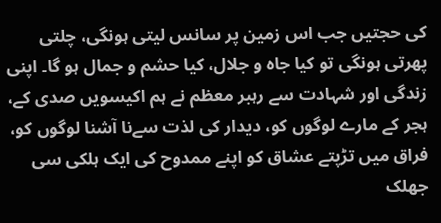کی حجتیں جب اس زمین پر سانس لیتی ہونگی، چلتی پھرتی ہونگی تو کیا جاہ و جلال، کیا حشم و جمال ہو گا۔ اپنی زندگی اور شہادت سے رہبر معظم نے ہم اکیسویں صدی کے، ہجر کے مارے لوگوں کو، دیدار کی لذت سےنا آشنا لوگوں کو، فراق میں تڑپتے عشاق کو اپنے ممدوح کی ایک ہلکی سی جھلک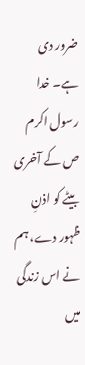ضرور دی ہے۔ خدا رسول اکرم ص کے آخری بیٹے کو اذنِ ظہور دے، ہم نے اس زندگی میں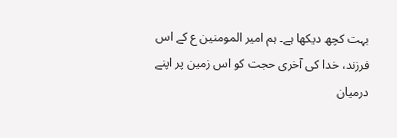بہت کچھ دیکھا ہے۔ ہم امیر المومنین ع کے اس فرزند، خدا کی آخری حجت کو اس زمین پر اپنے درمیان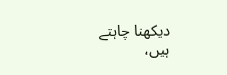دیکھنا چاہتے ہیں،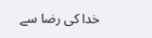خدا کی رضا سے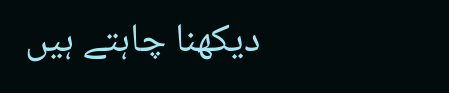دیکھنا چاہتے ہیں